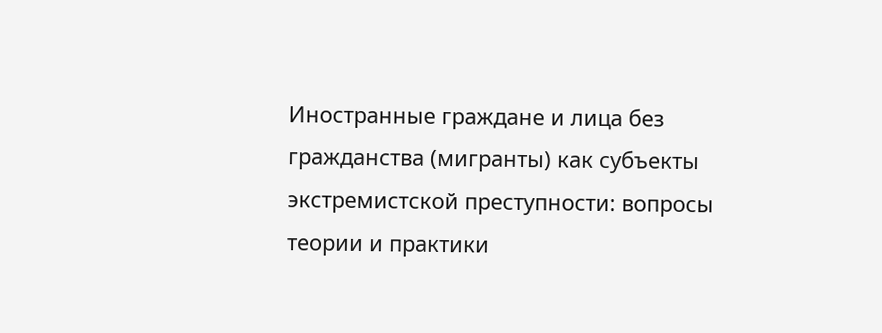Иностранные граждане и лица без гражданства (мигранты) как субъекты экстремистской преступности: вопросы теории и практики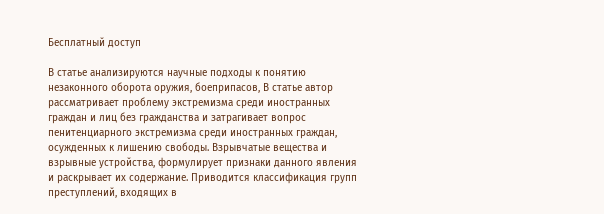Бесплатный доступ

В статье анализируются научные подходы к понятию незаконного оборота оружия, боеприпасов, В статье автор рассматривает проблему экстремизма среди иностранных граждан и лиц без гражданства и затрагивает вопрос пенитенциарного экстремизма среди иностранных граждан, осужденных к лишению свободы. Взрывчатые вещества и взрывные устройства, формулирует признаки данного явления и раскрывает их содержание. Приводится классификация групп преступлений, входящих в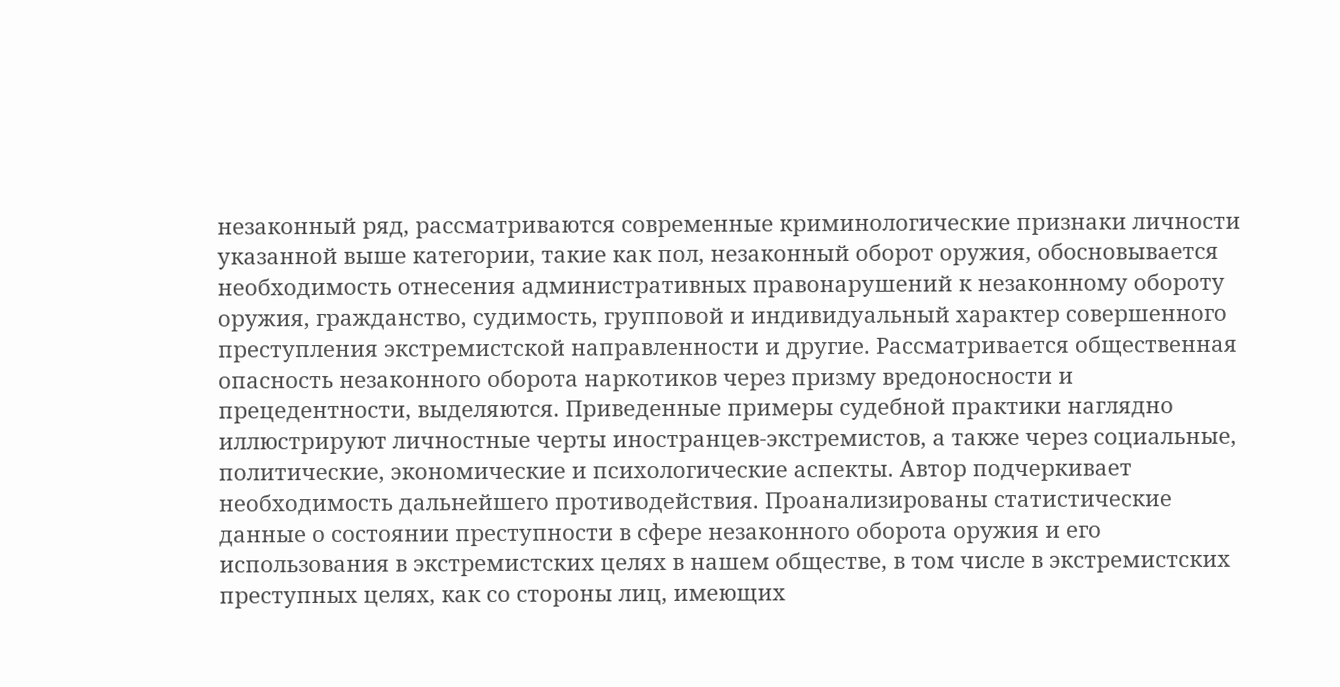незаконный ряд, рассматриваются современные криминологические признаки личности указанной выше категории, такие как пол, незаконный оборот оружия, обосновывается необходимость отнесения административных правонарушений к незаконному обороту оружия, гражданство, судимость, групповой и индивидуальный характер совершенного преступления экстремистской направленности и другие. Рассматривается общественная опасность незаконного оборота наркотиков через призму вредоносности и прецедентности, выделяются. Приведенные примеры судебной практики наглядно иллюстрируют личностные черты иностранцев-экстремистов, а также через социальные, политические, экономические и психологические аспекты. Автор подчеркивает необходимость дальнейшего противодействия. Проанализированы статистические данные о состоянии преступности в сфере незаконного оборота оружия и его использования в экстремистских целях в нашем обществе, в том числе в экстремистских преступных целях, как со стороны лиц, имеющих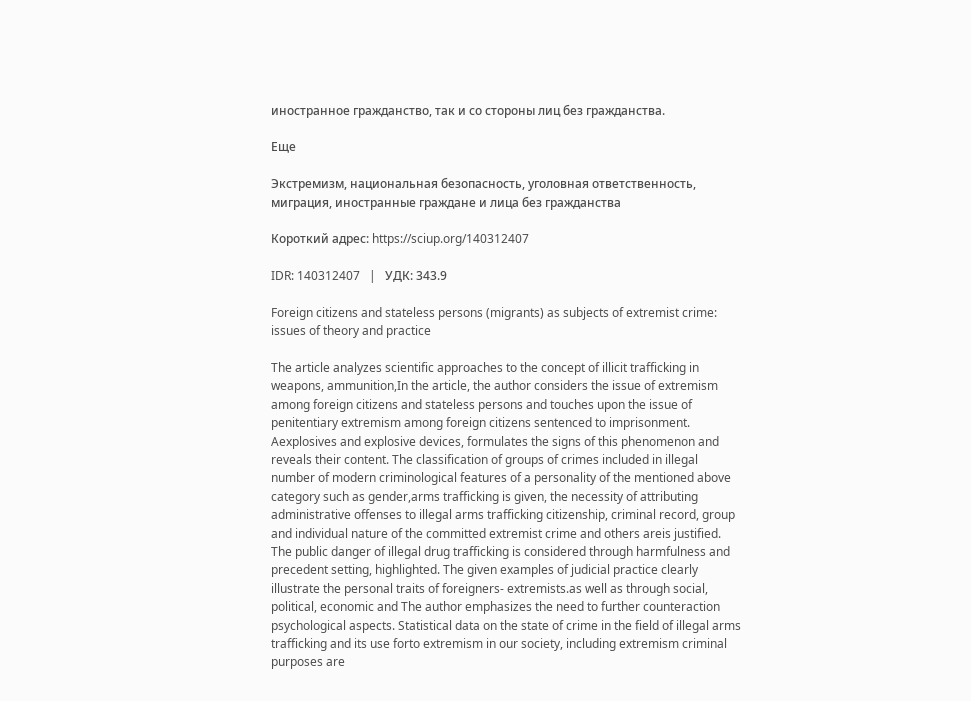иностранное гражданство, так и со стороны лиц без гражданства.

Еще

Экстремизм, национальная безопасность, уголовная ответственность, миграция, иностранные граждане и лица без гражданства

Короткий адрес: https://sciup.org/140312407

IDR: 140312407   |   УДК: 343.9

Foreign citizens and stateless persons (migrants) as subjects of extremist crime: issues of theory and practice

The article analyzes scientific approaches to the concept of illicit trafficking in weapons, ammunition,In the article, the author considers the issue of extremism among foreign citizens and stateless persons and touches upon the issue of penitentiary extremism among foreign citizens sentenced to imprisonment. Aexplosives and explosive devices, formulates the signs of this phenomenon and reveals their content. The classification of groups of crimes included in illegal number of modern criminological features of a personality of the mentioned above category such as gender,arms trafficking is given, the necessity of attributing administrative offenses to illegal arms trafficking citizenship, criminal record, group and individual nature of the committed extremist crime and others areis justified. The public danger of illegal drug trafficking is considered through harmfulness and precedent setting, highlighted. The given examples of judicial practice clearly illustrate the personal traits of foreigners- extremists.as well as through social, political, economic and The author emphasizes the need to further counteraction psychological aspects. Statistical data on the state of crime in the field of illegal arms trafficking and its use forto extremism in our society, including extremism criminal purposes are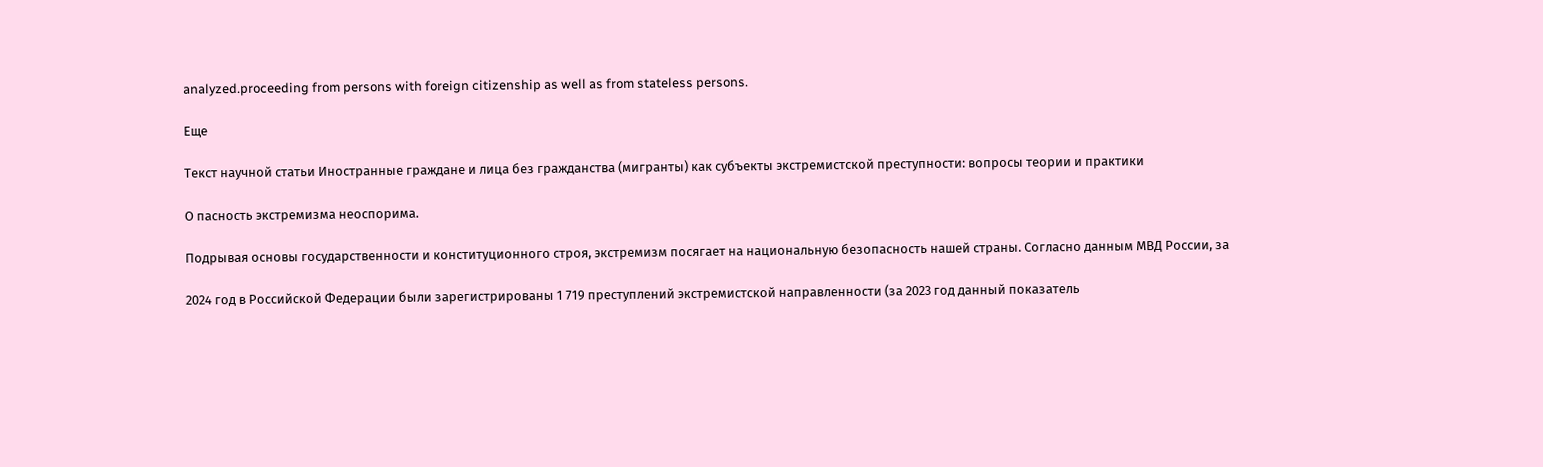analyzed.proceeding from persons with foreign citizenship as well as from stateless persons.

Еще

Текст научной статьи Иностранные граждане и лица без гражданства (мигранты) как субъекты экстремистской преступности: вопросы теории и практики

О пасность экстремизма неоспорима.

Подрывая основы государственности и конституционного строя, экстремизм посягает на национальную безопасность нашей страны. Согласно данным МВД России, за

2024 год в Российской Федерации были зарегистрированы 1 719 преступлений экстремистской направленности (за 2023 год данный показатель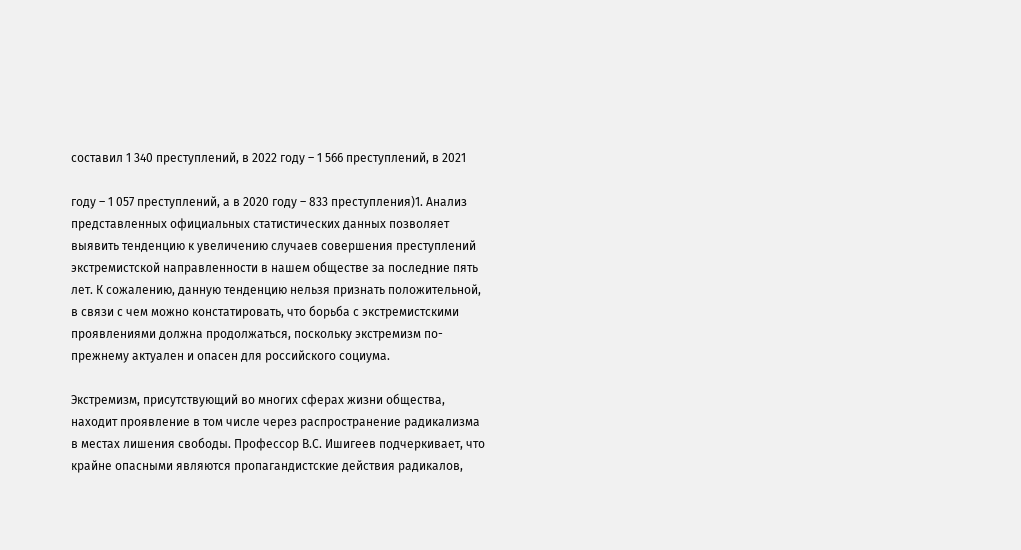составил 1 340 преступлений, в 2022 году – 1 566 преступлений, в 2021

году – 1 057 преступлений, а в 2020 году – 833 преступления)1. Анализ представленных официальных статистических данных позволяет выявить тенденцию к увеличению случаев совершения преступлений экстремистской направленности в нашем обществе за последние пять лет. К сожалению, данную тенденцию нельзя признать положительной, в связи с чем можно констатировать, что борьба с экстремистскими проявлениями должна продолжаться, поскольку экстремизм по-прежнему актуален и опасен для российского социума.

Экстремизм, присутствующий во многих сферах жизни общества, находит проявление в том числе через распространение радикализма в местах лишения свободы. Профессор В.С. Ишигеев подчеркивает, что крайне опасными являются пропагандистские действия радикалов,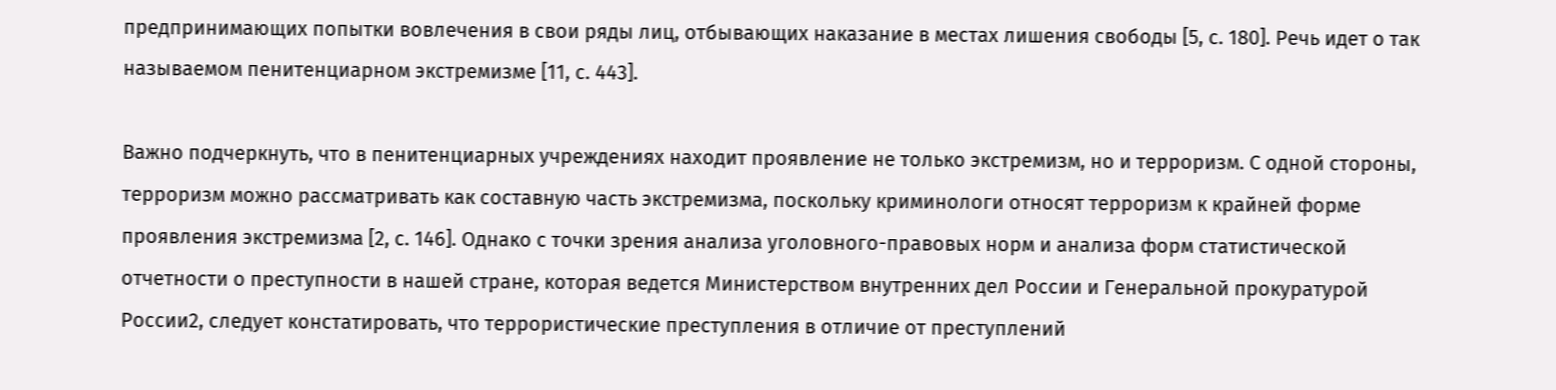предпринимающих попытки вовлечения в свои ряды лиц, отбывающих наказание в местах лишения свободы [5, с. 180]. Речь идет о так называемом пенитенциарном экстремизме [11, с. 443].

Важно подчеркнуть, что в пенитенциарных учреждениях находит проявление не только экстремизм, но и терроризм. С одной стороны, терроризм можно рассматривать как составную часть экстремизма, поскольку криминологи относят терроризм к крайней форме проявления экстремизма [2, с. 146]. Однако с точки зрения анализа уголовного-правовых норм и анализа форм статистической отчетности о преступности в нашей стране, которая ведется Министерством внутренних дел России и Генеральной прокуратурой России2, следует констатировать, что террористические преступления в отличие от преступлений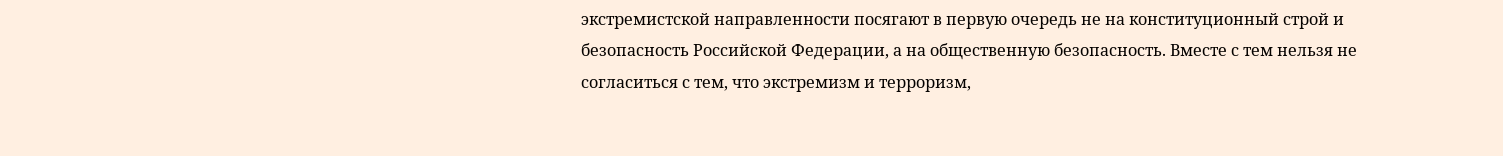экстремистской направленности посягают в первую очередь не на конституционный строй и безопасность Российской Федерации, а на общественную безопасность. Вместе с тем нельзя не согласиться с тем, что экстремизм и терроризм,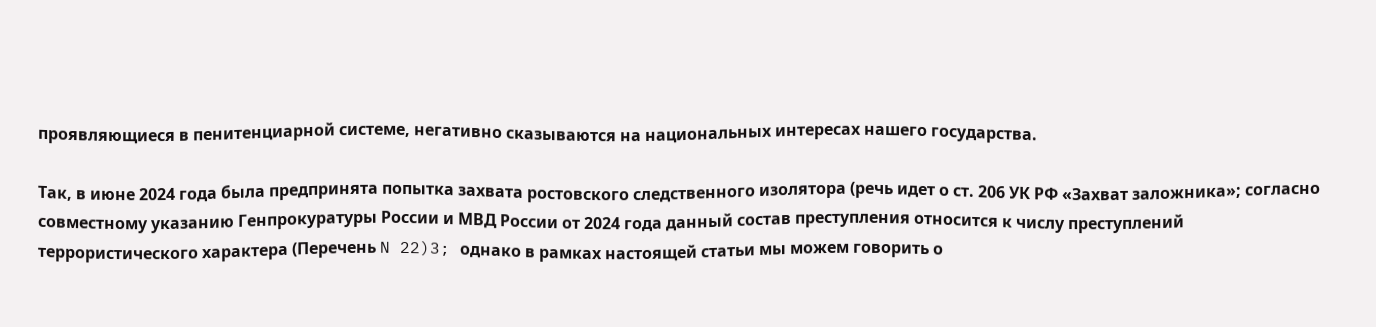проявляющиеся в пенитенциарной системе, негативно сказываются на национальных интересах нашего государства.

Так, в июне 2024 года была предпринята попытка захвата ростовского следственного изолятора (речь идет о ст. 206 УК РФ «Захват заложника»; согласно совместному указанию Генпрокуратуры России и МВД России от 2024 года данный состав преступления относится к числу преступлений террористического характера (Перечень N 22)3; однако в рамках настоящей статьи мы можем говорить о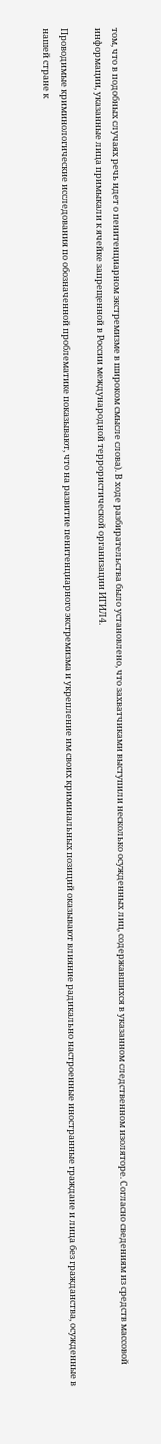том, что в подобных случаях речь идет о пенитенциарном экстремизме в широком смысле слова). В ходе разбирательства было установлено, что захватчиками выступили несколько осужденных лиц, содержавшихся в указанном следственном изоляторе. Согласно сведениям из средств массовой информации, указанные лица примыкали к ячейке запрещенной в России международной террористической организации ИГИЛ4.

Проводимые криминологические исследования по обозначенной проблематике показывают, что на развитие пенитенциарного экстремизма и укрепление им своих криминальных позиций оказывают влияние радикально настроенные иностранные граждане и лица без гражданства, осужденные в нашей стране к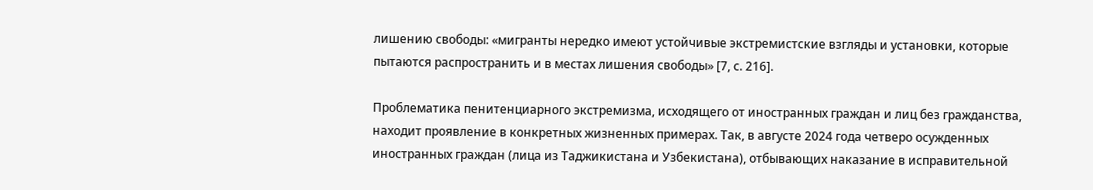лишению свободы: «мигранты нередко имеют устойчивые экстремистские взгляды и установки, которые пытаются распространить и в местах лишения свободы» [7, с. 216].

Проблематика пенитенциарного экстремизма, исходящего от иностранных граждан и лиц без гражданства, находит проявление в конкретных жизненных примерах. Так, в августе 2024 года четверо осужденных иностранных граждан (лица из Таджикистана и Узбекистана), отбывающих наказание в исправительной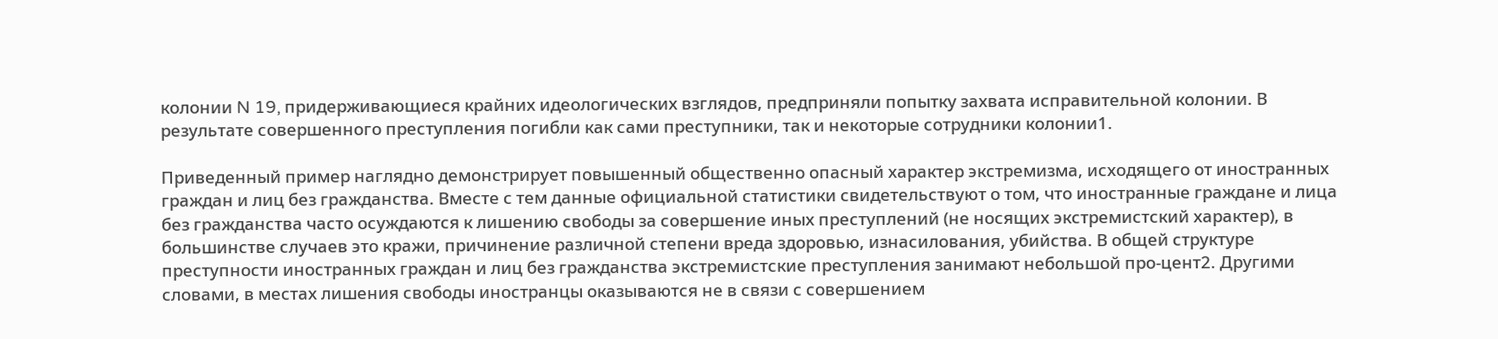колонии N 19, придерживающиеся крайних идеологических взглядов, предприняли попытку захвата исправительной колонии. В результате совершенного преступления погибли как сами преступники, так и некоторые сотрудники колонии1.

Приведенный пример наглядно демонстрирует повышенный общественно опасный характер экстремизма, исходящего от иностранных граждан и лиц без гражданства. Вместе с тем данные официальной статистики свидетельствуют о том, что иностранные граждане и лица без гражданства часто осуждаются к лишению свободы за совершение иных преступлений (не носящих экстремистский характер), в большинстве случаев это кражи, причинение различной степени вреда здоровью, изнасилования, убийства. В общей структуре преступности иностранных граждан и лиц без гражданства экстремистские преступления занимают небольшой про-цент2. Другими словами, в местах лишения свободы иностранцы оказываются не в связи с совершением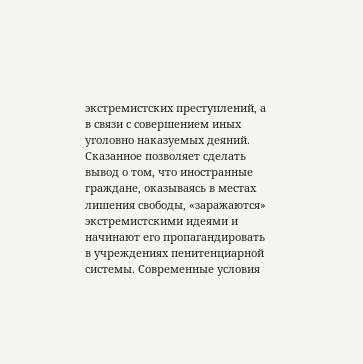экстремистских преступлений, а в связи с совершением иных уголовно наказуемых деяний. Сказанное позволяет сделать вывод о том, что иностранные граждане, оказываясь в местах лишения свободы, «заражаются» экстремистскими идеями и начинают его пропагандировать в учреждениях пенитенциарной системы. Современные условия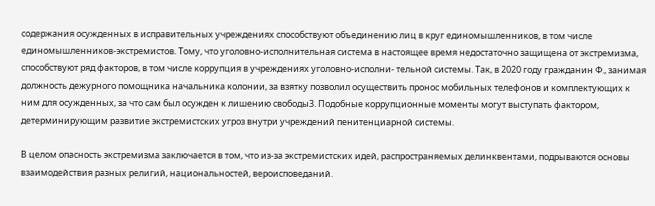содержания осужденных в исправительных учреждениях способствуют объединению лиц в круг единомышленников, в том числе единомышленников-экстремистов. Тому, что уголовно-исполнительная система в настоящее время недостаточно защищена от экстремизма, способствуют ряд факторов, в том числе коррупция в учреждениях уголовно-исполни- тельной системы. Так, в 2020 году гражданин Ф., занимая должность дежурного помощника начальника колонии, за взятку позволил осуществить пронос мобильных телефонов и комплектующих к ним для осужденных, за что сам был осужден к лишению свободы3. Подобные коррупционные моменты могут выступать фактором, детерминирующим развитие экстремистских угроз внутри учреждений пенитенциарной системы.

В целом опасность экстремизма заключается в том, что из-за экстремистских идей, распространяемых делинквентами, подрываются основы взаимодействия разных религий, национальностей, вероисповеданий.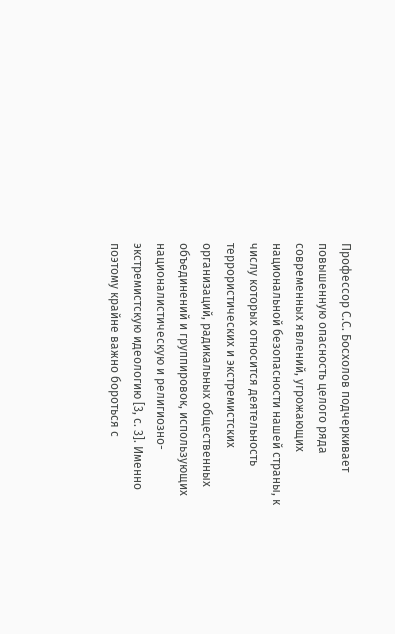Профессор С.С. Босхолов подчеркивает повышенную опасность целого ряда современных явлений, угрожающих национальной безопасности нашей страны, к числу которых относится деятельность террористических и экстремистских организаций, радикальных общественных объединений и группировок, использующих националистическую и религиозно-экстремистскую идеологию [3, с. 3]. Именно поэтому крайне важно бороться с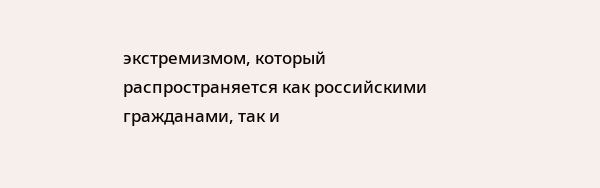экстремизмом, который распространяется как российскими гражданами, так и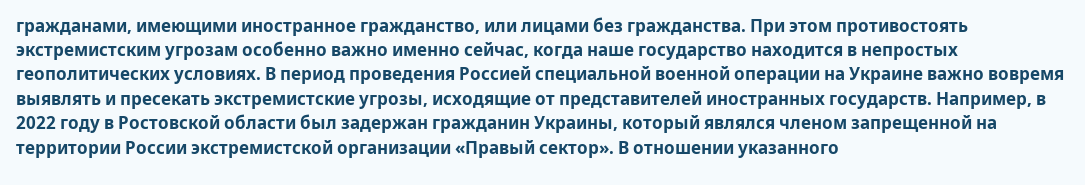гражданами, имеющими иностранное гражданство, или лицами без гражданства. При этом противостоять экстремистским угрозам особенно важно именно сейчас, когда наше государство находится в непростых геополитических условиях. В период проведения Россией специальной военной операции на Украине важно вовремя выявлять и пресекать экстремистские угрозы, исходящие от представителей иностранных государств. Например, в 2022 году в Ростовской области был задержан гражданин Украины, который являлся членом запрещенной на территории России экстремистской организации «Правый сектор». В отношении указанного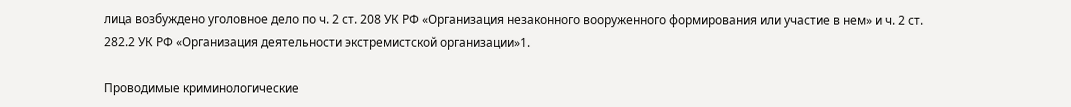лица возбуждено уголовное дело по ч. 2 ст. 208 УК РФ «Организация незаконного вооруженного формирования или участие в нем» и ч. 2 ст. 282.2 УК РФ «Организация деятельности экстремистской организации»1.

Проводимые криминологические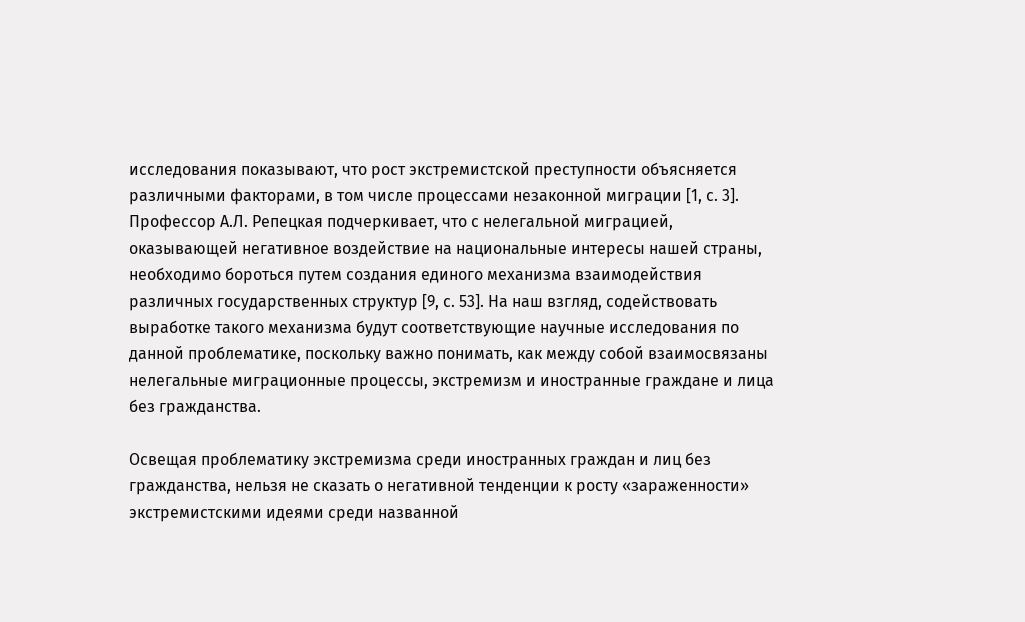исследования показывают, что рост экстремистской преступности объясняется различными факторами, в том числе процессами незаконной миграции [1, с. 3]. Профессор А.Л. Репецкая подчеркивает, что с нелегальной миграцией, оказывающей негативное воздействие на национальные интересы нашей страны, необходимо бороться путем создания единого механизма взаимодействия различных государственных структур [9, с. 53]. На наш взгляд, содействовать выработке такого механизма будут соответствующие научные исследования по данной проблематике, поскольку важно понимать, как между собой взаимосвязаны нелегальные миграционные процессы, экстремизм и иностранные граждане и лица без гражданства.

Освещая проблематику экстремизма среди иностранных граждан и лиц без гражданства, нельзя не сказать о негативной тенденции к росту «зараженности» экстремистскими идеями среди названной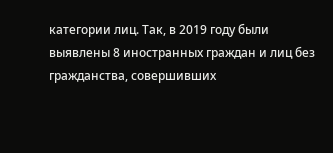категории лиц. Так, в 2019 году были выявлены 8 иностранных граждан и лиц без гражданства, совершивших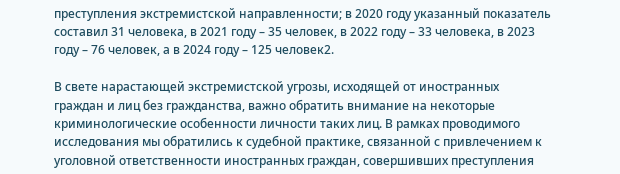преступления экстремистской направленности; в 2020 году указанный показатель составил 31 человека, в 2021 году – 35 человек, в 2022 году – 33 человека, в 2023 году – 76 человек, а в 2024 году – 125 человек2.

В свете нарастающей экстремистской угрозы, исходящей от иностранных граждан и лиц без гражданства, важно обратить внимание на некоторые криминологические особенности личности таких лиц. В рамках проводимого исследования мы обратились к судебной практике, связанной с привлечением к уголовной ответственности иностранных граждан, совершивших преступления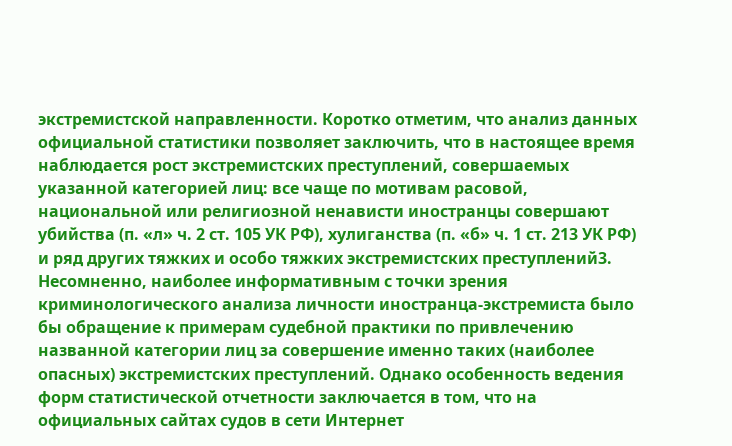экстремистской направленности. Коротко отметим, что анализ данных официальной статистики позволяет заключить, что в настоящее время наблюдается рост экстремистских преступлений, совершаемых указанной категорией лиц: все чаще по мотивам расовой, национальной или религиозной ненависти иностранцы совершают убийства (п. «л» ч. 2 ст. 105 УК РФ), хулиганства (п. «б» ч. 1 ст. 213 УК РФ) и ряд других тяжких и особо тяжких экстремистских преступлений3. Несомненно, наиболее информативным с точки зрения криминологического анализа личности иностранца-экстремиста было бы обращение к примерам судебной практики по привлечению названной категории лиц за совершение именно таких (наиболее опасных) экстремистских преступлений. Однако особенность ведения форм статистической отчетности заключается в том, что на официальных сайтах судов в сети Интернет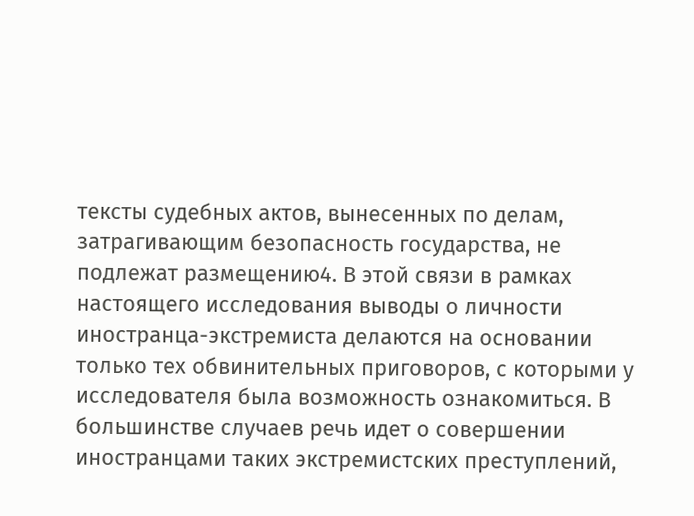тексты судебных актов, вынесенных по делам, затрагивающим безопасность государства, не подлежат размещению4. В этой связи в рамках настоящего исследования выводы о личности иностранца-экстремиста делаются на основании только тех обвинительных приговоров, с которыми у исследователя была возможность ознакомиться. В большинстве случаев речь идет о совершении иностранцами таких экстремистских преступлений,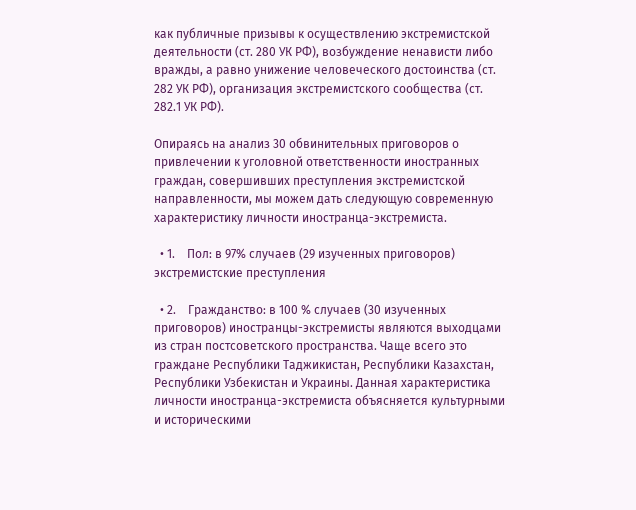как публичные призывы к осуществлению экстремистской деятельности (ст. 280 УК РФ), возбуждение ненависти либо вражды, а равно унижение человеческого достоинства (ст. 282 УК РФ), организация экстремистского сообщества (ст. 282.1 УК РФ).

Опираясь на анализ 30 обвинительных приговоров о привлечении к уголовной ответственности иностранных граждан, совершивших преступления экстремистской направленности, мы можем дать следующую современную характеристику личности иностранца-экстремиста.

  • 1.    Пол: в 97% случаев (29 изученных приговоров) экстремистские преступления

  • 2.    Гражданство: в 100 % случаев (30 изученных приговоров) иностранцы-экстремисты являются выходцами из стран постсоветского пространства. Чаще всего это граждане Республики Таджикистан, Республики Казахстан, Республики Узбекистан и Украины. Данная характеристика личности иностранца-экстремиста объясняется культурными и историческими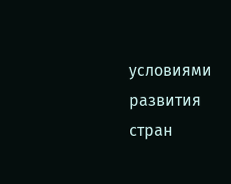условиями развития стран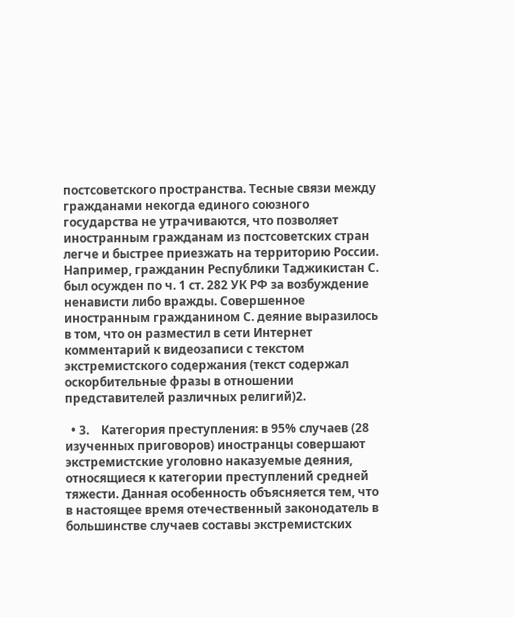постсоветского пространства. Тесные связи между гражданами некогда единого союзного государства не утрачиваются, что позволяет иностранным гражданам из постсоветских стран легче и быстрее приезжать на территорию России. Например, гражданин Республики Таджикистан С. был осужден по ч. 1 ст. 282 УК РФ за возбуждение ненависти либо вражды. Совершенное иностранным гражданином С. деяние выразилось в том, что он разместил в сети Интернет комментарий к видеозаписи с текстом экстремистского содержания (текст содержал оскорбительные фразы в отношении представителей различных религий)2.

  • 3.    Категория преступления: в 95% случаев (28 изученных приговоров) иностранцы совершают экстремистские уголовно наказуемые деяния, относящиеся к категории преступлений средней тяжести. Данная особенность объясняется тем, что в настоящее время отечественный законодатель в большинстве случаев составы экстремистских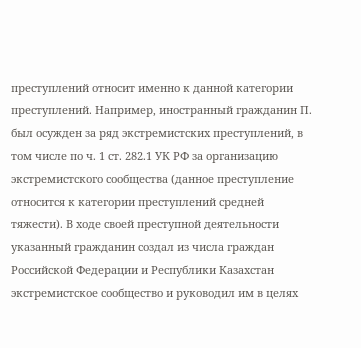преступлений относит именно к данной категории преступлений. Например, иностранный гражданин П. был осужден за ряд экстремистских преступлений, в том числе по ч. 1 ст. 282.1 УК РФ за организацию экстремистского сообщества (данное преступление относится к категории преступлений средней тяжести). В ходе своей преступной деятельности указанный гражданин создал из числа граждан Российской Федерации и Республики Казахстан экстремистское сообщество и руководил им в целях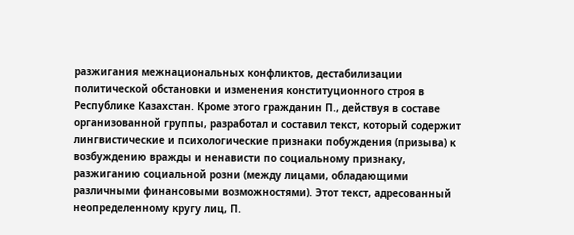разжигания межнациональных конфликтов, дестабилизации политической обстановки и изменения конституционного строя в Республике Казахстан. Кроме этого гражданин П., действуя в составе организованной группы, разработал и составил текст, который содержит лингвистические и психологические признаки побуждения (призыва) к возбуждению вражды и ненависти по социальному признаку, разжиганию социальной розни (между лицами, обладающими различными финансовыми возможностями). Этот текст, адресованный неопределенному кругу лиц, П.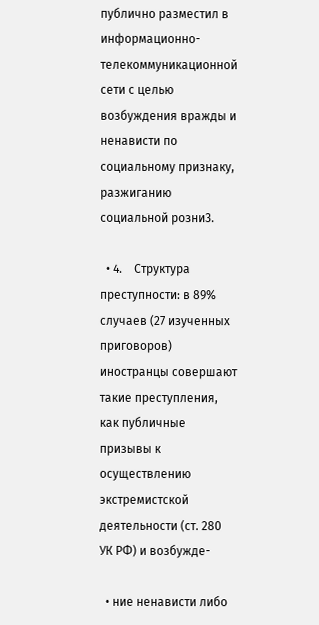публично разместил в информационно-телекоммуникационной сети с целью возбуждения вражды и ненависти по социальному признаку, разжиганию социальной розни3.

  • 4.    Структура преступности: в 89% случаев (27 изученных приговоров) иностранцы совершают такие преступления, как публичные призывы к осуществлению экстремистской деятельности (ст. 280 УК РФ) и возбужде-

  • ние ненависти либо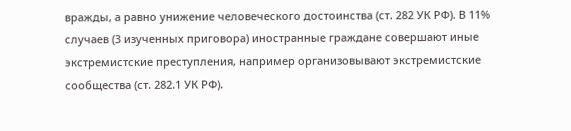вражды, а равно унижение человеческого достоинства (ст. 282 УК РФ). В 11% случаев (3 изученных приговора) иностранные граждане совершают иные экстремистские преступления, например организовывают экстремистские сообщества (ст. 282.1 УК РФ).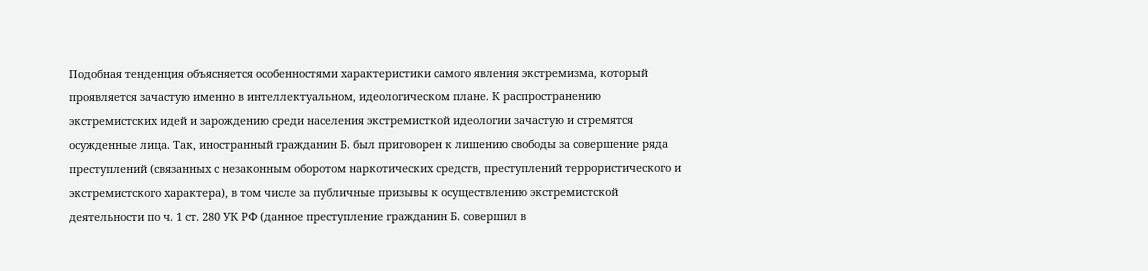Подобная тенденция объясняется особенностями характеристики самого явления экстремизма, который проявляется зачастую именно в интеллектуальном, идеологическом плане. К распространению экстремистских идей и зарождению среди населения экстремисткой идеологии зачастую и стремятся осужденные лица. Так, иностранный гражданин Б. был приговорен к лишению свободы за совершение ряда преступлений (связанных с незаконным оборотом наркотических средств, преступлений террористического и экстремистского характера), в том числе за публичные призывы к осуществлению экстремистской деятельности по ч. 1 ст. 280 УК РФ (данное преступление гражданин Б. совершил в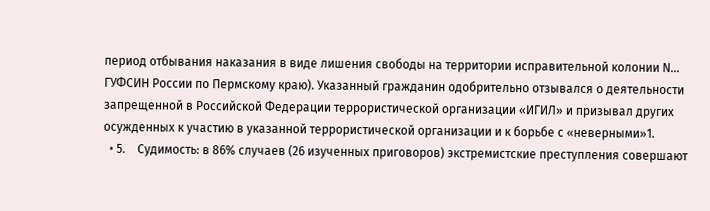период отбывания наказания в виде лишения свободы на территории исправительной колонии N… ГУФСИН России по Пермскому краю). Указанный гражданин одобрительно отзывался о деятельности запрещенной в Российской Федерации террористической организации «ИГИЛ» и призывал других осужденных к участию в указанной террористической организации и к борьбе с «неверными»1.
  • 5.    Судимость: в 86% случаев (26 изученных приговоров) экстремистские преступления совершают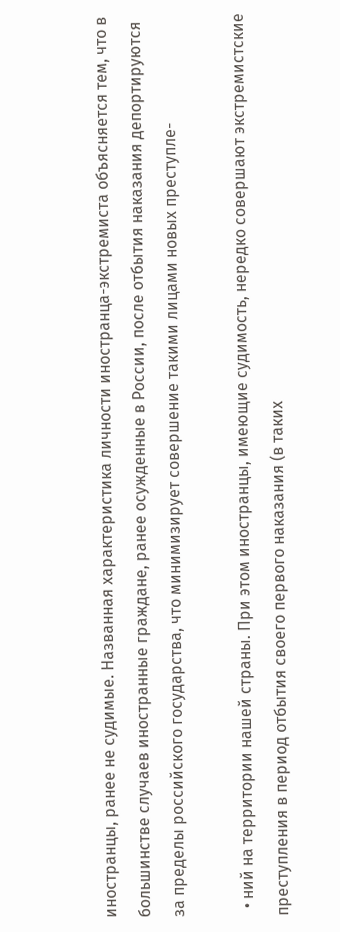иностранцы, ранее не судимые. Названная характеристика личности иностранца-экстремиста объясняется тем, что в большинстве случаев иностранные граждане, ранее осужденные в России, после отбытия наказания депортируются за пределы российского государства, что минимизирует совершение такими лицами новых преступле-

  • ний на территории нашей страны. При этом иностранцы, имеющие судимость, нередко совершают экстремистские преступления в период отбытия своего первого наказания (в таких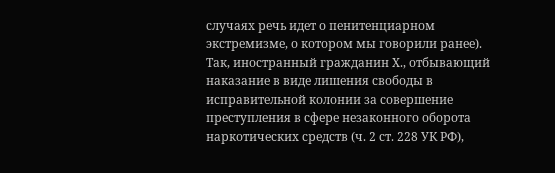случаях речь идет о пенитенциарном экстремизме, о котором мы говорили ранее). Так, иностранный гражданин Х., отбывающий наказание в виде лишения свободы в исправительной колонии за совершение преступления в сфере незаконного оборота наркотических средств (ч. 2 ст. 228 УК РФ),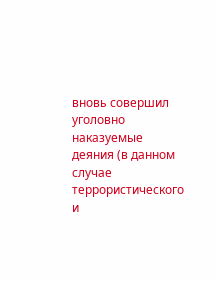вновь совершил уголовно наказуемые деяния (в данном случае террористического и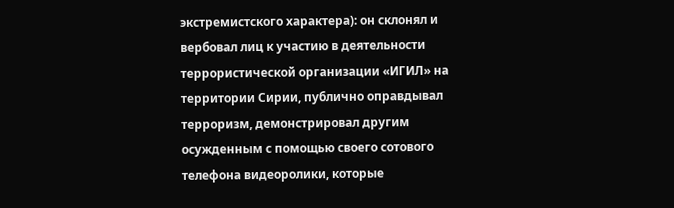экстремистского характера): он склонял и вербовал лиц к участию в деятельности террористической организации «ИГИЛ» на территории Сирии, публично оправдывал терроризм, демонстрировал другим осужденным с помощью своего сотового телефона видеоролики, которые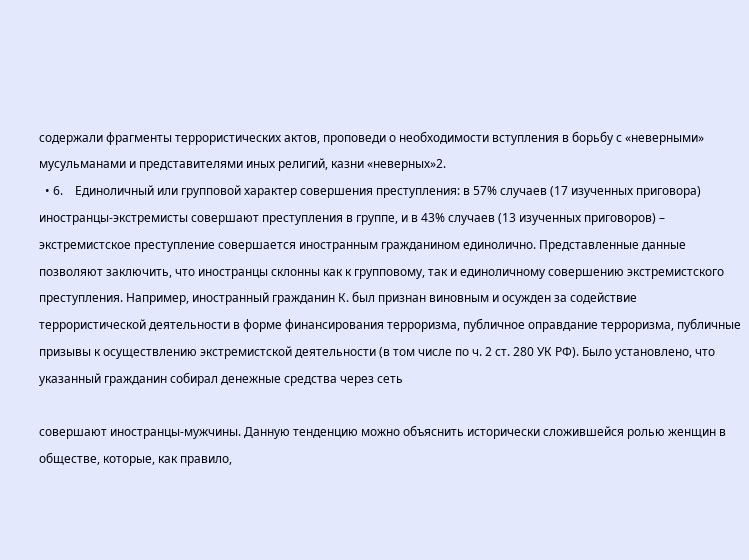содержали фрагменты террористических актов, проповеди о необходимости вступления в борьбу с «неверными» мусульманами и представителями иных религий, казни «неверных»2.
  • 6.    Единоличный или групповой характер совершения преступления: в 57% случаев (17 изученных приговора) иностранцы-экстремисты совершают преступления в группе, и в 43% случаев (13 изученных приговоров) – экстремистское преступление совершается иностранным гражданином единолично. Представленные данные позволяют заключить, что иностранцы склонны как к групповому, так и единоличному совершению экстремистского преступления. Например, иностранный гражданин К. был признан виновным и осужден за содействие террористической деятельности в форме финансирования терроризма, публичное оправдание терроризма, публичные призывы к осуществлению экстремистской деятельности (в том числе по ч. 2 ст. 280 УК РФ). Было установлено, что указанный гражданин собирал денежные средства через сеть

совершают иностранцы-мужчины. Данную тенденцию можно объяснить исторически сложившейся ролью женщин в обществе, которые, как правило,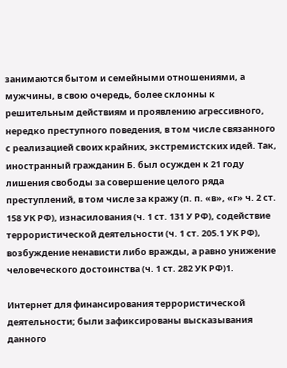занимаются бытом и семейными отношениями, а мужчины, в свою очередь, более склонны к решительным действиям и проявлению агрессивного, нередко преступного поведения, в том числе связанного с реализацией своих крайних, экстремистских идей. Так, иностранный гражданин Б. был осужден к 21 году лишения свободы за совершение целого ряда преступлений, в том числе за кражу (п. п. «в», «г» ч. 2 ст. 158 УК РФ), изнасилования (ч. 1 ст. 131 У РФ), содействие террористической деятельности (ч. 1 ст. 205.1 УК РФ), возбуждение ненависти либо вражды, а равно унижение человеческого достоинства (ч. 1 ст. 282 УК РФ)1.

Интернет для финансирования террористической деятельности; были зафиксированы высказывания данного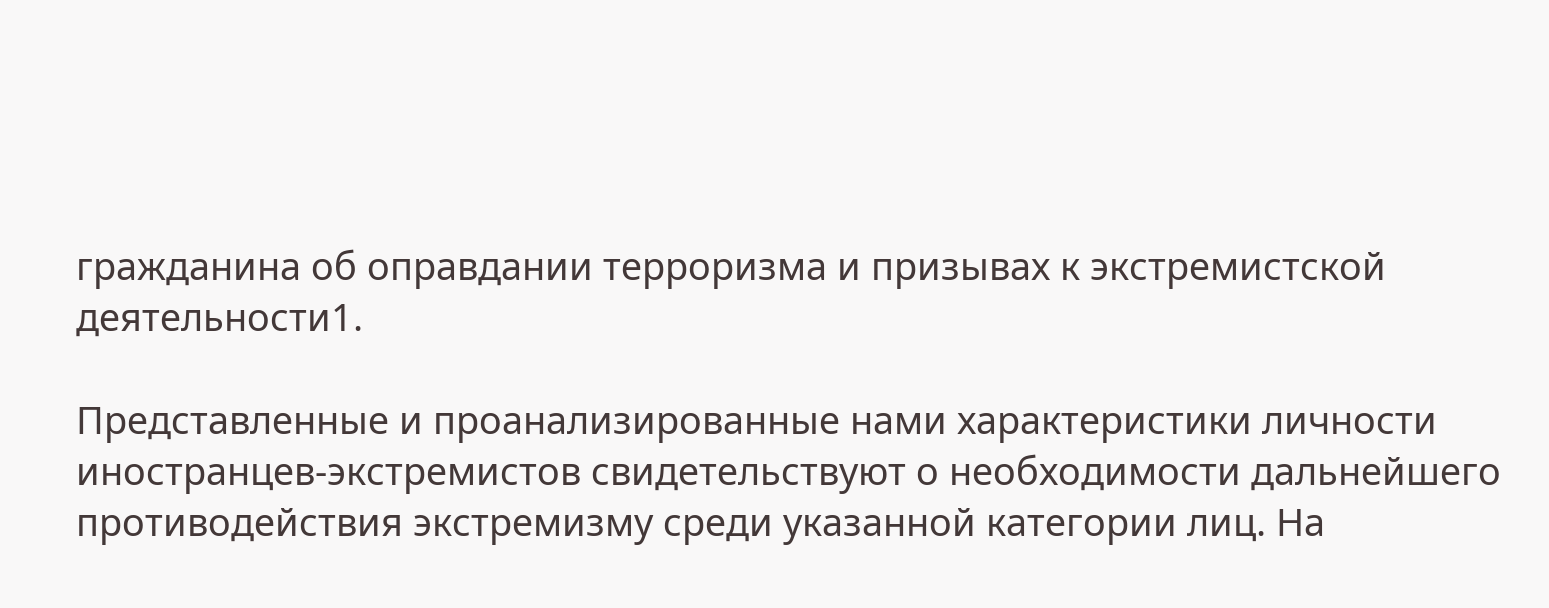гражданина об оправдании терроризма и призывах к экстремистской деятельности1.

Представленные и проанализированные нами характеристики личности иностранцев-экстремистов свидетельствуют о необходимости дальнейшего противодействия экстремизму среди указанной категории лиц. На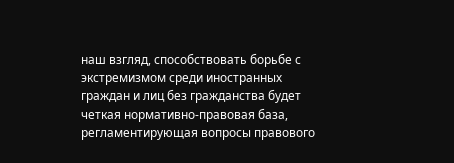наш взгляд, способствовать борьбе с экстремизмом среди иностранных граждан и лиц без гражданства будет четкая нормативно-правовая база, регламентирующая вопросы правового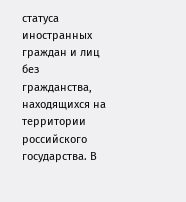статуса иностранных граждан и лиц без гражданства, находящихся на территории российского государства. В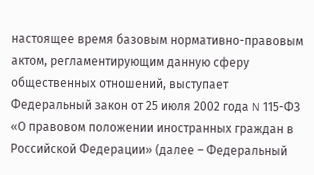настоящее время базовым нормативно-правовым актом, регламентирующим данную сферу общественных отношений, выступает Федеральный закон от 25 июля 2002 года N 115-ФЗ «О правовом положении иностранных граждан в Российской Федерации» (далее – Федеральный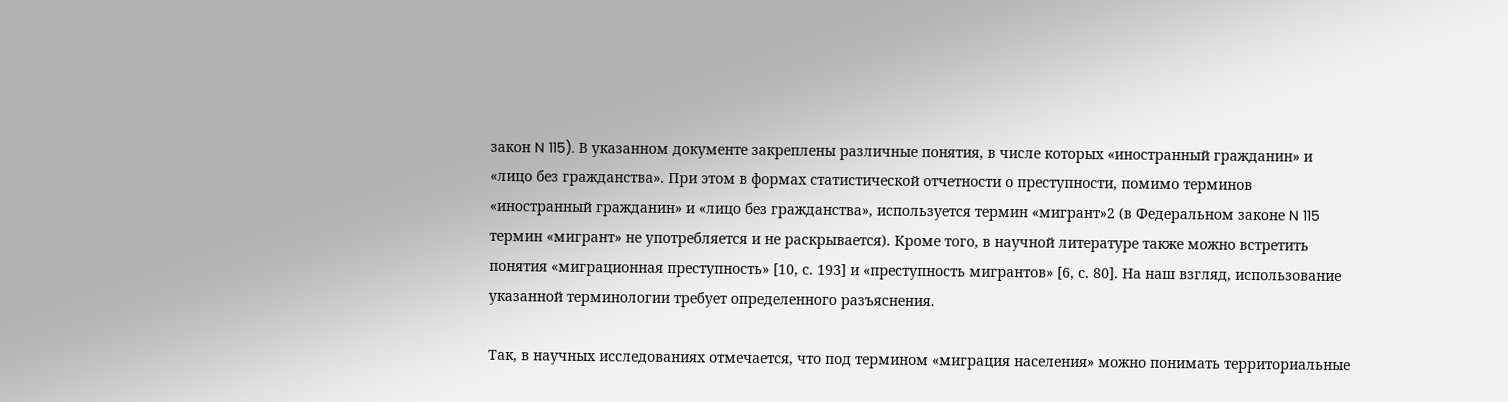закон N 115). В указанном документе закреплены различные понятия, в числе которых «иностранный гражданин» и «лицо без гражданства». При этом в формах статистической отчетности о преступности, помимо терминов «иностранный гражданин» и «лицо без гражданства», используется термин «мигрант»2 (в Федеральном законе N 115 термин «мигрант» не употребляется и не раскрывается). Кроме того, в научной литературе также можно встретить понятия «миграционная преступность» [10, с. 193] и «преступность мигрантов» [6, с. 80]. На наш взгляд, использование указанной терминологии требует определенного разъяснения.

Так, в научных исследованиях отмечается, что под термином «миграция населения» можно понимать территориальные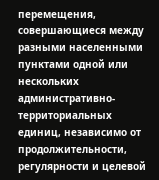перемещения, совершающиеся между разными населенными пунктами одной или нескольких административно-территориальных единиц, независимо от продолжительности, регулярности и целевой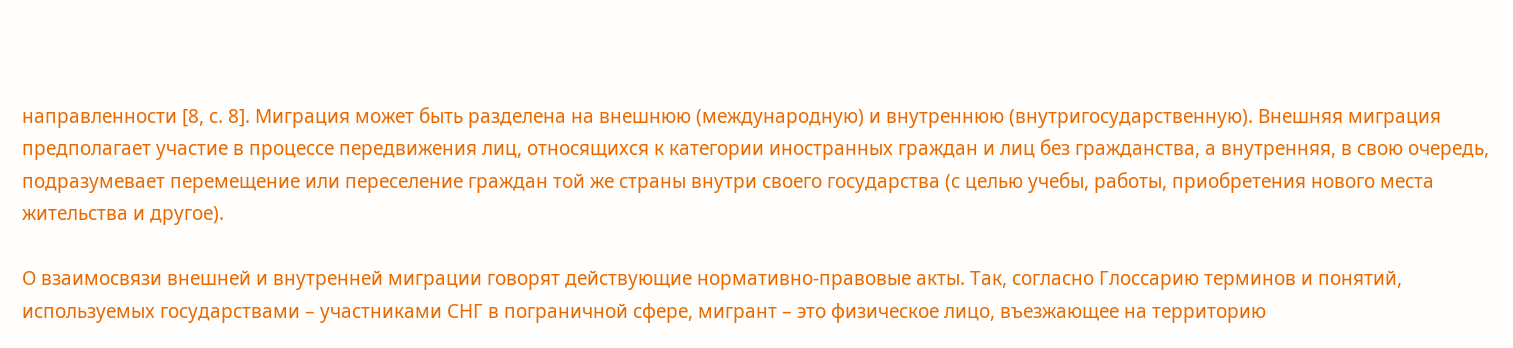направленности [8, с. 8]. Миграция может быть разделена на внешнюю (международную) и внутреннюю (внутригосударственную). Внешняя миграция предполагает участие в процессе передвижения лиц, относящихся к категории иностранных граждан и лиц без гражданства, а внутренняя, в свою очередь, подразумевает перемещение или переселение граждан той же страны внутри своего государства (с целью учебы, работы, приобретения нового места жительства и другое).

О взаимосвязи внешней и внутренней миграции говорят действующие нормативно-правовые акты. Так, согласно Глоссарию терминов и понятий, используемых государствами – участниками СНГ в пограничной сфере, мигрант – это физическое лицо, въезжающее на территорию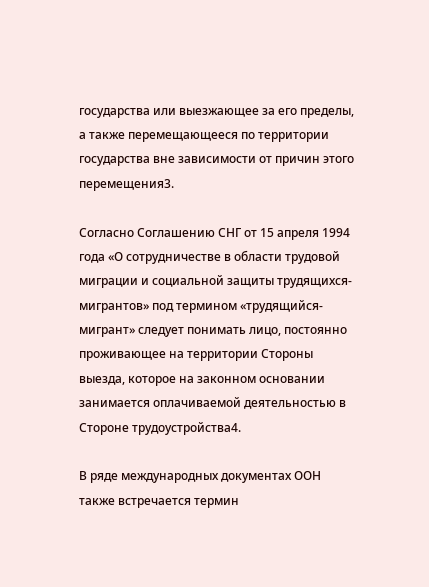государства или выезжающее за его пределы, а также перемещающееся по территории государства вне зависимости от причин этого перемещения3.

Согласно Соглашению СНГ от 15 апреля 1994 года «О сотрудничестве в области трудовой миграции и социальной защиты трудящихся-мигрантов» под термином «трудящийся-мигрант» следует понимать лицо, постоянно проживающее на территории Стороны выезда, которое на законном основании занимается оплачиваемой деятельностью в Стороне трудоустройства4.

В ряде международных документах ООН также встречается термин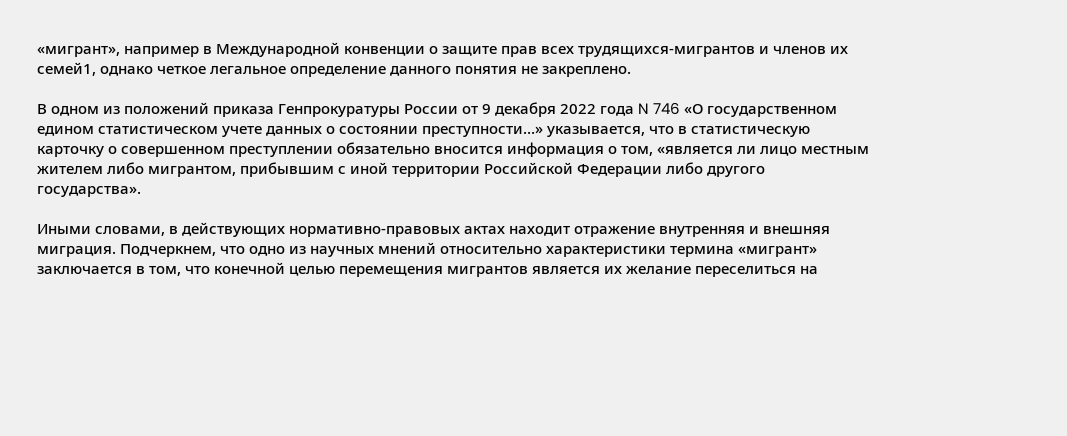«мигрант», например в Международной конвенции о защите прав всех трудящихся-мигрантов и членов их семей1, однако четкое легальное определение данного понятия не закреплено.

В одном из положений приказа Генпрокуратуры России от 9 декабря 2022 года N 746 «О государственном едином статистическом учете данных о состоянии преступности…» указывается, что в статистическую карточку о совершенном преступлении обязательно вносится информация о том, «является ли лицо местным жителем либо мигрантом, прибывшим с иной территории Российской Федерации либо другого государства».

Иными словами, в действующих нормативно-правовых актах находит отражение внутренняя и внешняя миграция. Подчеркнем, что одно из научных мнений относительно характеристики термина «мигрант» заключается в том, что конечной целью перемещения мигрантов является их желание переселиться на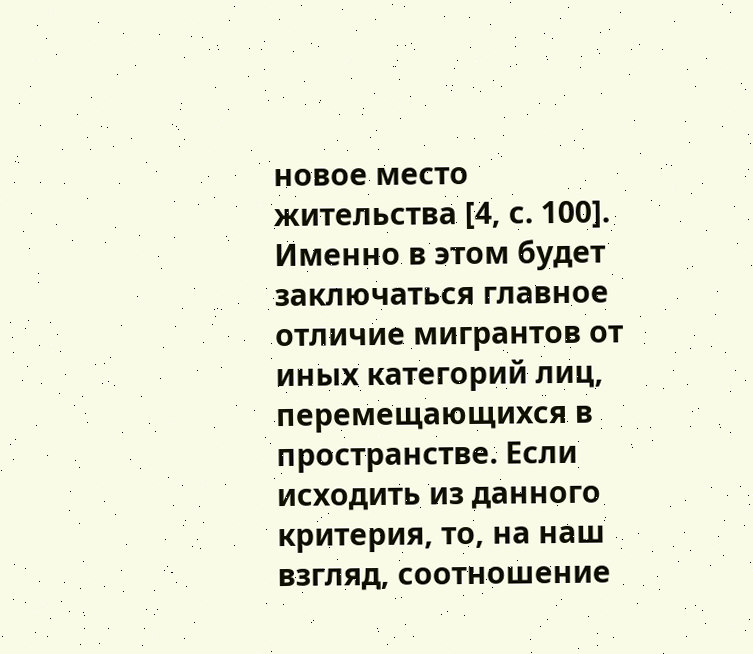новое место жительства [4, с. 100]. Именно в этом будет заключаться главное отличие мигрантов от иных категорий лиц, перемещающихся в пространстве. Если исходить из данного критерия, то, на наш взгляд, соотношение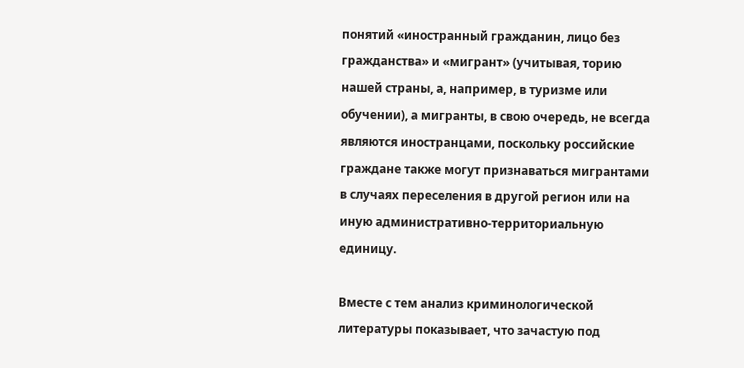понятий «иностранный гражданин, лицо без гражданства» и «мигрант» (учитывая, торию нашей страны, а, например, в туризме или обучении), а мигранты, в свою очередь, не всегда являются иностранцами, поскольку российские граждане также могут признаваться мигрантами в случаях переселения в другой регион или на иную административно-территориальную единицу.

Вместе с тем анализ криминологической литературы показывает, что зачастую под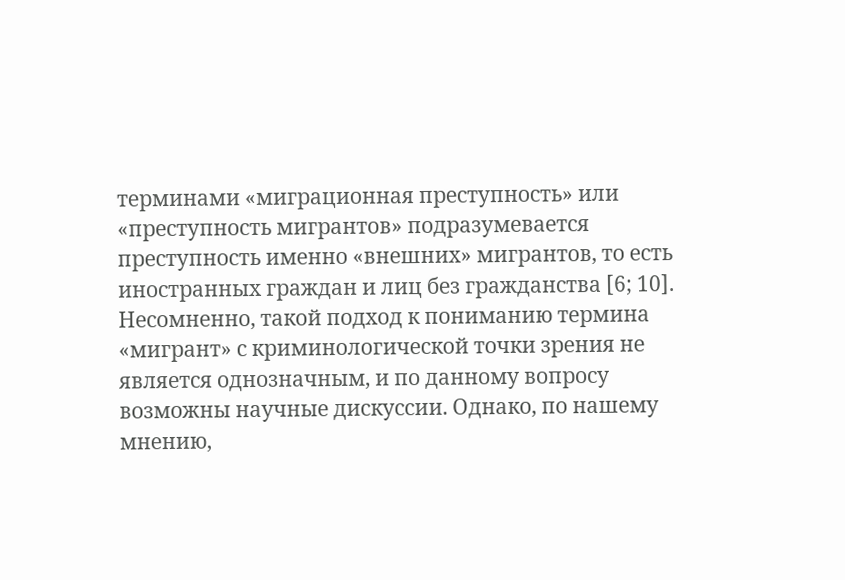терминами «миграционная преступность» или «преступность мигрантов» подразумевается преступность именно «внешних» мигрантов, то есть иностранных граждан и лиц без гражданства [6; 10]. Несомненно, такой подход к пониманию термина «мигрант» с криминологической точки зрения не является однозначным, и по данному вопросу возможны научные дискуссии. Однако, по нашему мнению,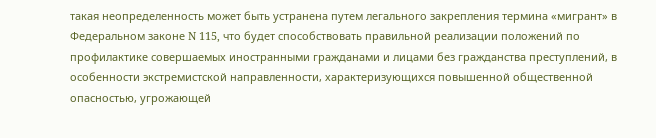такая неопределенность может быть устранена путем легального закрепления термина «мигрант» в Федеральном законе N 115, что будет способствовать правильной реализации положений по профилактике совершаемых иностранными гражданами и лицами без гражданства преступлений, в особенности экстремистской направленности, характеризующихся повышенной общественной опасностью, угрожающей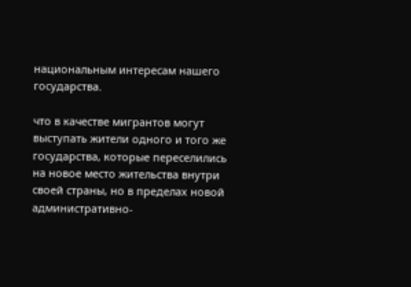национальным интересам нашего государства.

что в качестве мигрантов могут выступать жители одного и того же государства, которые переселились на новое место жительства внутри своей страны, но в пределах новой административно-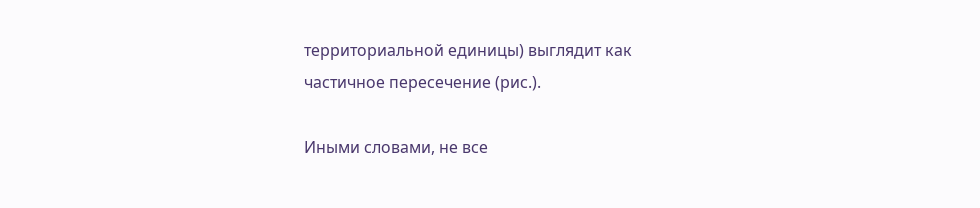территориальной единицы) выглядит как частичное пересечение (рис.).

Иными словами, не все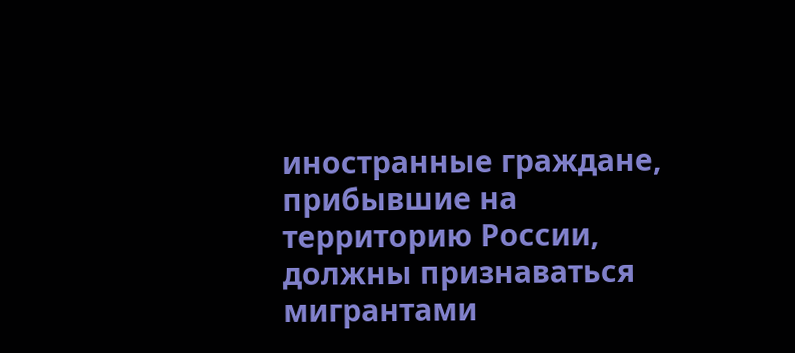иностранные граждане, прибывшие на территорию России, должны признаваться мигрантами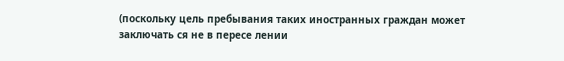(поскольку цель пребывания таких иностранных граждан может заключать ся не в пересе лении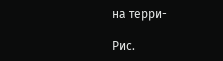на терри-

Рис.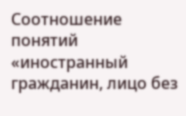Соотношение понятий «иностранный гражданин, лицо без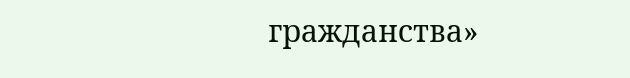гражданства»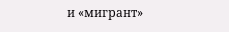и «мигрант»